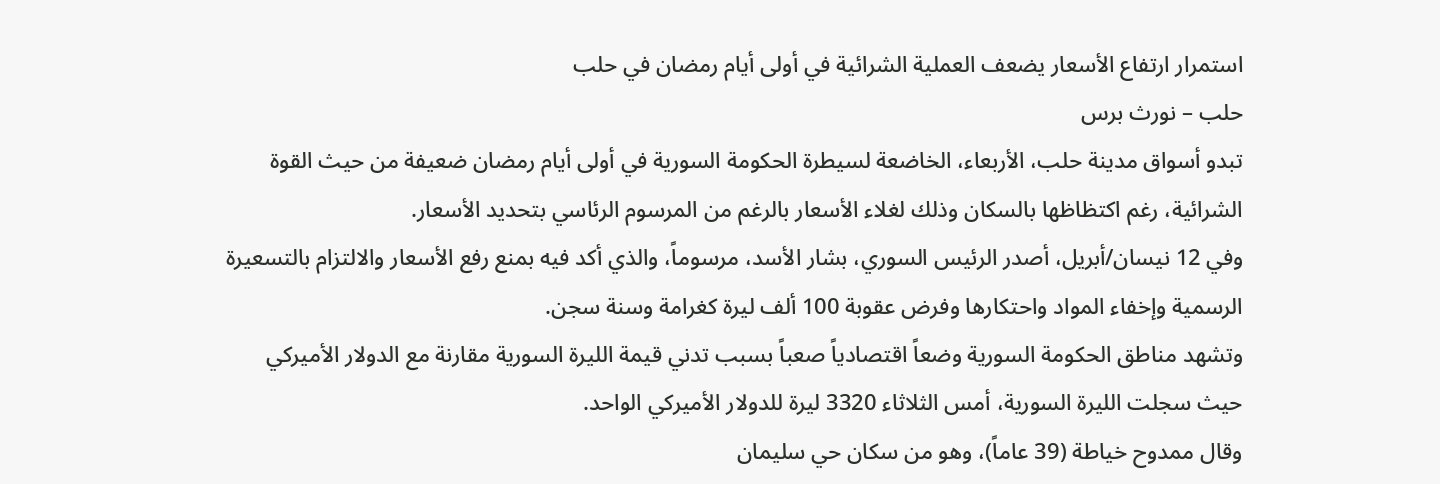استمرار ارتفاع الأسعار يضعف العملية الشرائية في أولى أيام رمضان في حلب
حلب – نورث برس
تبدو أسواق مدينة حلب، الأربعاء، الخاضعة لسيطرة الحكومة السورية في أولى أيام رمضان ضعيفة من حيث القوة الشرائية، رغم اكتظاظها بالسكان وذلك لغلاء الأسعار بالرغم من المرسوم الرئاسي بتحديد الأسعار.
وفي 12 نيسان/أبريل، أصدر الرئيس السوري، بشار الأسد، مرسوماً، والذي أكد فيه بمنع رفع الأسعار والالتزام بالتسعيرة الرسمية وإخفاء المواد واحتكارها وفرض عقوبة 100 ألف ليرة كغرامة وسنة سجن.
وتشهد مناطق الحكومة السورية وضعاً اقتصادياً صعباً بسبب تدني قيمة الليرة السورية مقارنة مع الدولار الأميركي حيث سجلت الليرة السورية، أمس الثلاثاء 3320 ليرة للدولار الأميركي الواحد.
وقال ممدوح خياطة (39 عاماً)، وهو من سكان حي سليمان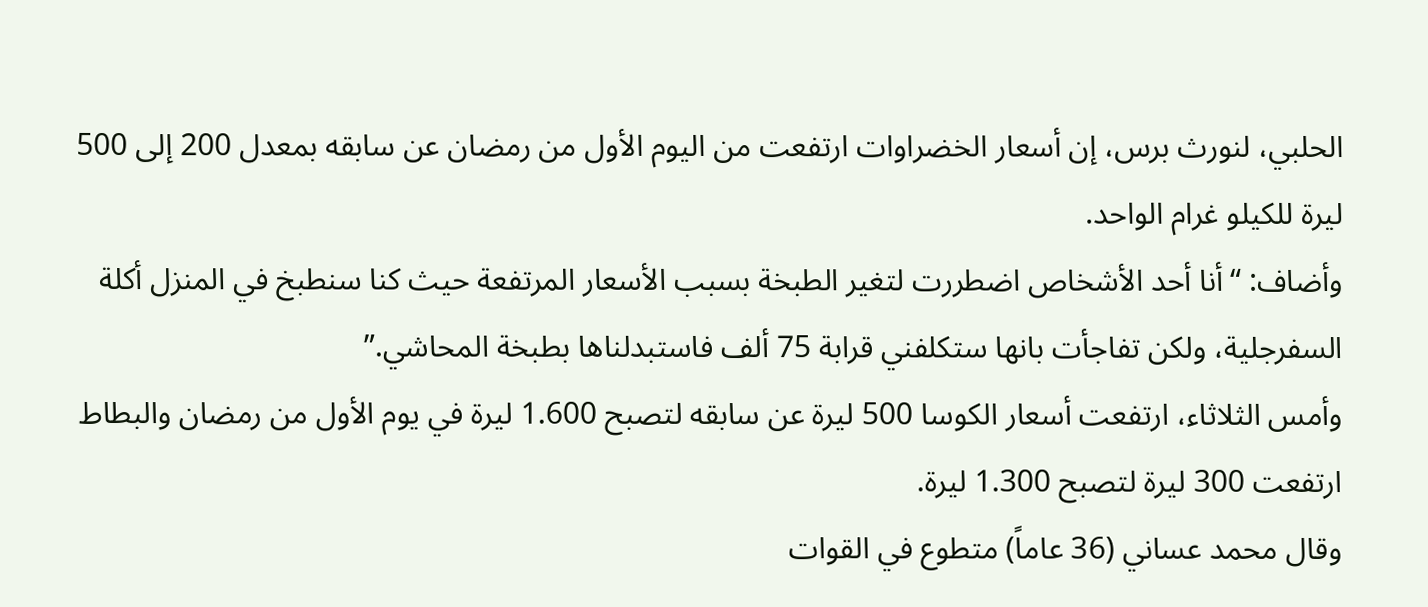الحلبي، لنورث برس، إن أسعار الخضراوات ارتفعت من اليوم الأول من رمضان عن سابقه بمعدل 200 إلى 500 ليرة للكيلو غرام الواحد.
وأضاف: “أنا أحد الأشخاص اضطررت لتغير الطبخة بسبب الأسعار المرتفعة حيث كنا سنطبخ في المنزل أكلة السفرجلية، ولكن تفاجأت بانها ستكلفني قرابة 75 ألف فاستبدلناها بطبخة المحاشي.”
وأمس الثلاثاء، ارتفعت أسعار الكوسا 500 ليرة عن سابقه لتصبح 1.600 ليرة في يوم الأول من رمضان والبطاط ارتفعت 300 ليرة لتصبح 1.300 ليرة.
وقال محمد عساني (36 عاماً) متطوع في القوات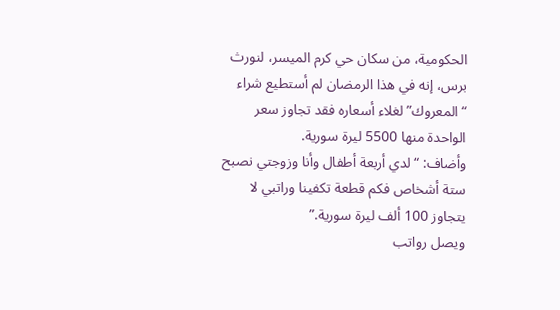الحكومية، من سكان حي كرم الميسر، لنورث برس، إنه في هذا الرمضان لم أستطيع شراء “المعروك” لغلاء أسعاره فقد تجاوز سعر الواحدة منها 5500 ليرة سورية.
وأضاف: “لدي أربعة أطفال وأنا وزوجتي نصبح ستة أشخاص فكم قطعة تكفينا وراتبي لا يتجاوز 100 ألف ليرة سورية.”
ويصل رواتب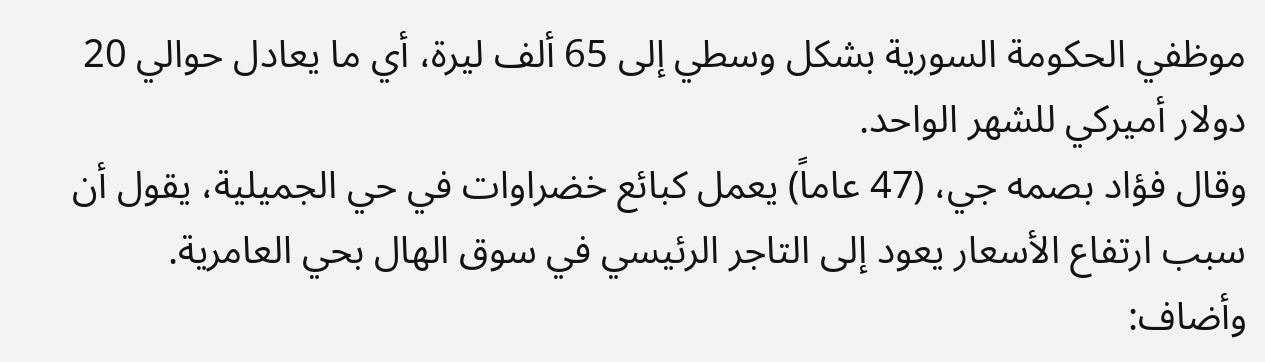موظفي الحكومة السورية بشكل وسطي إلى 65 ألف ليرة، أي ما يعادل حوالي 20 دولار أميركي للشهر الواحد.
وقال فؤاد بصمه جي، (47 عاماً) يعمل كبائع خضراوات في حي الجميلية، يقول أن سبب ارتفاع الأسعار يعود إلى التاجر الرئيسي في سوق الهال بحي العامرية.
وأضاف: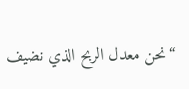“نحن معدل الربح الذي نضيف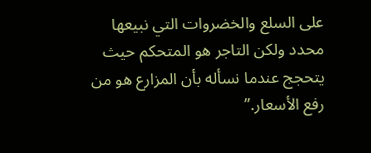على السلع والخضروات التي نبيعها محدد ولكن التاجر هو المتحكم حيث يتحجج عندما نسأله بأن المزارع هو من رفع الأسعار.”